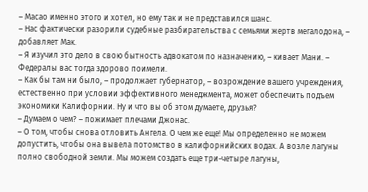– Масао именно этого и хотел, но ему так и не представился шанс.
– Нас фактически разорили судебные разбирательства с семьями жертв мегалодона, – добавляет Мак.
– Я изучил это дело в свою бытность адвокатом по назначению, – кивает Мани. – Федералы вас тогда здорово поимели.
– Как бы там ни было, – продолжает губернатор, – возрождение вашего учреждения, естественно при условии эффективного менеджмента, может обеспечить подъем экономики Калифорнии. Ну и что вы об этом думаете, друзья?
– Думаем о чем? – пожимает плечами Джонас.
– О том, чтобы снова отловить Ангела. О чем же еще! Мы определенно не можем допустить, чтобы она вывела потомство в калифорнийских водах. А возле лагуны полно свободной земли. Мы можем создать еще три-четыре лагуны,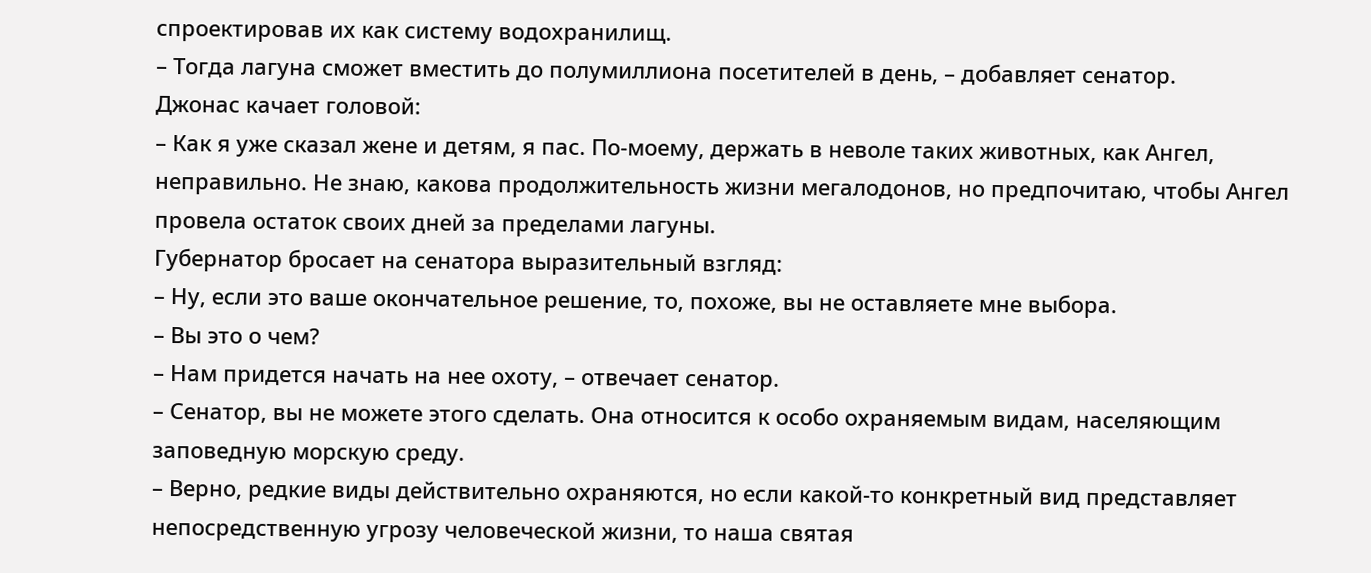спроектировав их как систему водохранилищ.
– Тогда лагуна сможет вместить до полумиллиона посетителей в день, – добавляет сенатор.
Джонас качает головой:
– Как я уже сказал жене и детям, я пас. По-моему, держать в неволе таких животных, как Ангел, неправильно. Не знаю, какова продолжительность жизни мегалодонов, но предпочитаю, чтобы Ангел провела остаток своих дней за пределами лагуны.
Губернатор бросает на сенатора выразительный взгляд:
– Ну, если это ваше окончательное решение, то, похоже, вы не оставляете мне выбора.
– Вы это о чем?
– Нам придется начать на нее охоту, – отвечает сенатор.
– Сенатор, вы не можете этого сделать. Она относится к особо охраняемым видам, населяющим заповедную морскую среду.
– Верно, редкие виды действительно охраняются, но если какой-то конкретный вид представляет непосредственную угрозу человеческой жизни, то наша святая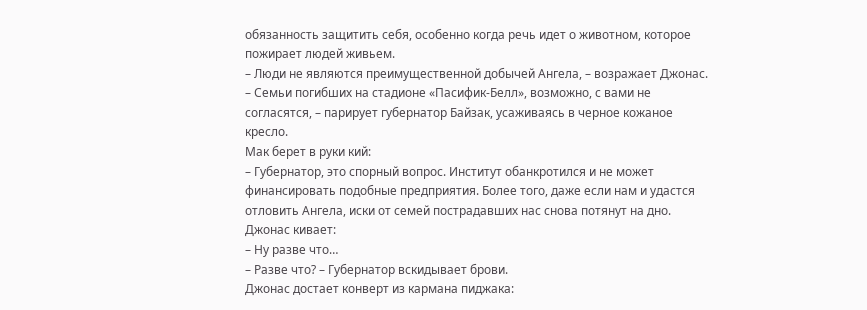обязанность защитить себя, особенно когда речь идет о животном, которое пожирает людей живьем.
– Люди не являются преимущественной добычей Ангела, – возражает Джонас.
– Семьи погибших на стадионе «Пасифик-Белл», возможно, с вами не согласятся, – парирует губернатор Байзак, усаживаясь в черное кожаное кресло.
Мак берет в руки кий:
– Губернатор, это спорный вопрос. Институт обанкротился и не может финансировать подобные предприятия. Более того, даже если нам и удастся отловить Ангела, иски от семей пострадавших нас снова потянут на дно.
Джонас кивает:
– Ну разве что…
– Разве что? – Губернатор вскидывает брови.
Джонас достает конверт из кармана пиджака: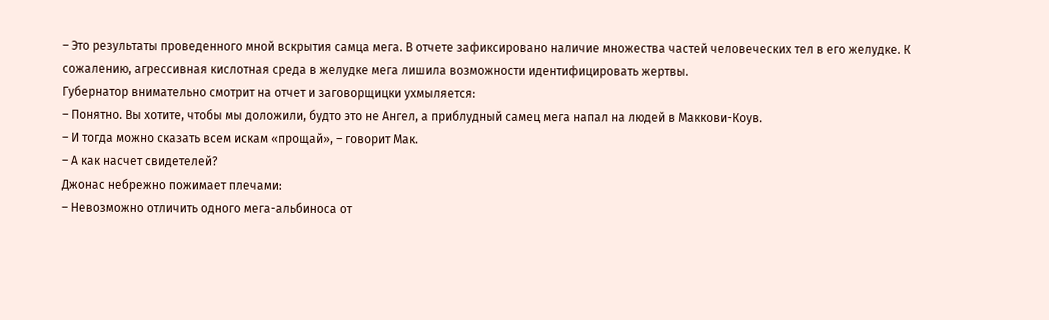– Это результаты проведенного мной вскрытия самца мега. В отчете зафиксировано наличие множества частей человеческих тел в его желудке. К сожалению, агрессивная кислотная среда в желудке мега лишила возможности идентифицировать жертвы.
Губернатор внимательно смотрит на отчет и заговорщицки ухмыляется:
– Понятно. Вы хотите, чтобы мы доложили, будто это не Ангел, а приблудный самец мега напал на людей в Маккови-Коув.
– И тогда можно сказать всем искам «прощай», – говорит Мак.
– А как насчет свидетелей?
Джонас небрежно пожимает плечами:
– Невозможно отличить одного мега-альбиноса от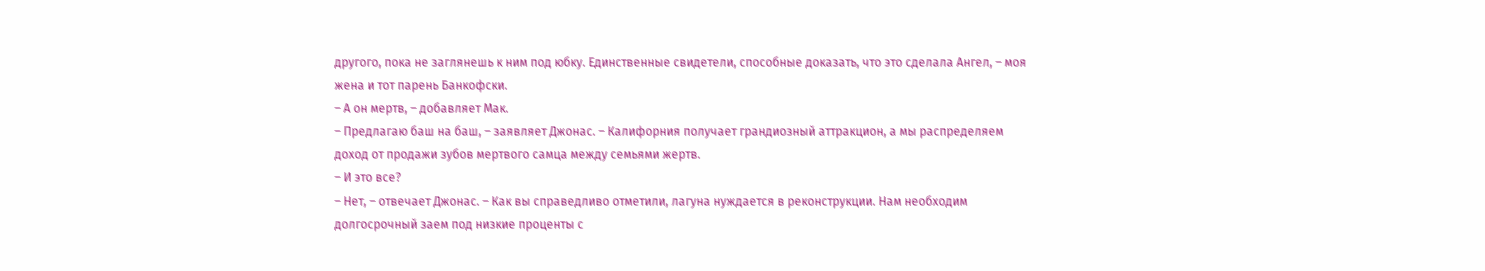другого, пока не заглянешь к ним под юбку. Единственные свидетели, способные доказать, что это сделала Ангел, – моя жена и тот парень Банкофски.
– А он мертв, – добавляет Мак.
– Предлагаю баш на баш, – заявляет Джонас. – Калифорния получает грандиозный аттракцион, а мы распределяем доход от продажи зубов мертвого самца между семьями жертв.
– И это все?
– Нет, – отвечает Джонас. – Как вы справедливо отметили, лагуна нуждается в реконструкции. Нам необходим долгосрочный заем под низкие проценты с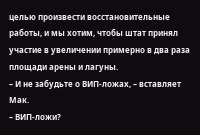целью произвести восстановительные работы, и мы хотим, чтобы штат принял участие в увеличении примерно в два раза площади арены и лагуны.
– И не забудьте о ВИП-ложах, – вставляет Мак.
– ВИП-ложи?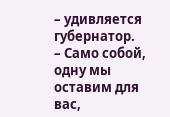– удивляется губернатор.
– Само собой, одну мы оставим для вас,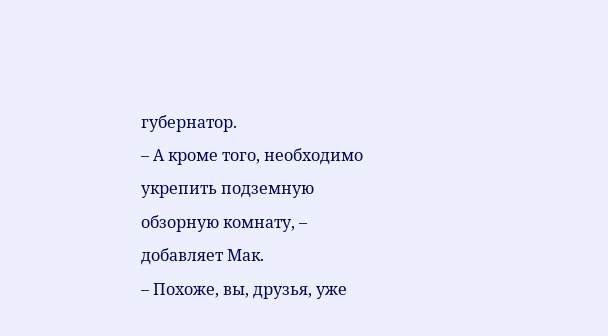губернатор.
– А кроме того, необходимо укрепить подземную обзорную комнату, – добавляет Мак.
– Похоже, вы, друзья, уже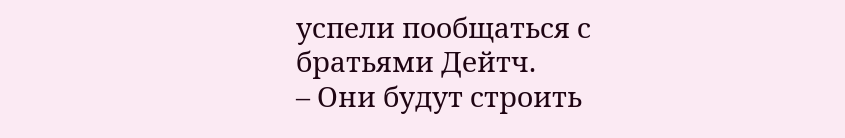успели пообщаться с братьями Дейтч.
– Они будут строить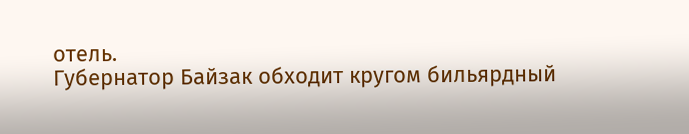отель.
Губернатор Байзак обходит кругом бильярдный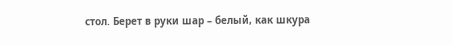стол. Берет в руки шар – белый, как шкура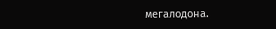мегалодона.